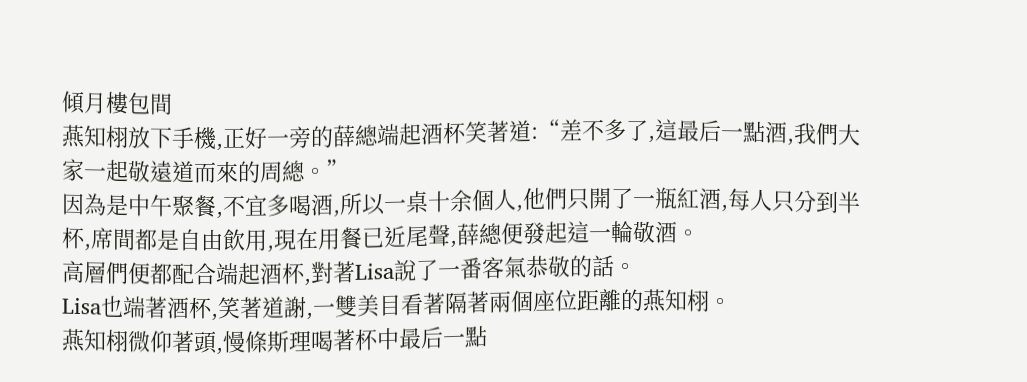傾月樓包間
燕知栩放下手機,正好一旁的薛總端起酒杯笑著道:“差不多了,這最后一點酒,我們大家一起敬遠道而來的周總。”
因為是中午聚餐,不宜多喝酒,所以一桌十余個人,他們只開了一瓶紅酒,每人只分到半杯,席間都是自由飲用,現在用餐已近尾聲,薛總便發起這一輪敬酒。
高層們便都配合端起酒杯,對著Lisa說了一番客氣恭敬的話。
Lisa也端著酒杯,笑著道謝,一雙美目看著隔著兩個座位距離的燕知栩。
燕知栩微仰著頭,慢條斯理喝著杯中最后一點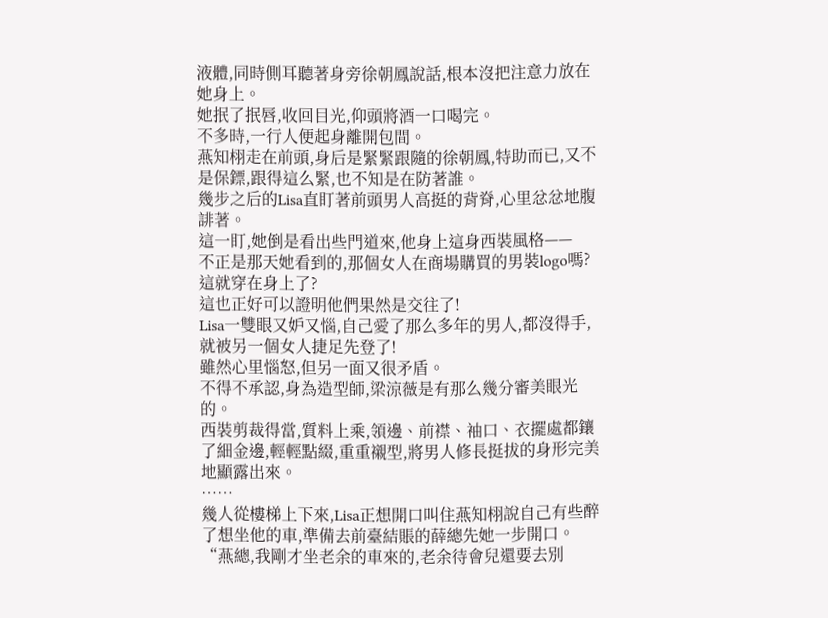液體,同時側耳聽著身旁徐朝鳳說話,根本沒把注意力放在她身上。
她抿了抿唇,收回目光,仰頭將酒一口喝完。
不多時,一行人便起身離開包間。
燕知栩走在前頭,身后是緊緊跟隨的徐朝鳳,特助而已,又不是保鏢,跟得這么緊,也不知是在防著誰。
幾步之后的Lisa直盯著前頭男人高挺的背脊,心里忿忿地腹誹著。
這一盯,她倒是看出些門道來,他身上這身西裝風格——
不正是那天她看到的,那個女人在商場購買的男裝logo嗎?
這就穿在身上了?
這也正好可以證明他們果然是交往了!
Lisa一雙眼又妒又惱,自己愛了那么多年的男人,都沒得手,就被另一個女人捷足先登了!
雖然心里惱怒,但另一面又很矛盾。
不得不承認,身為造型師,梁涼薇是有那么幾分審美眼光的。
西裝剪裁得當,質料上乘,領邊、前襟、袖口、衣擺處都鑲了細金邊,輕輕點綴,重重襯型,將男人修長挺拔的身形完美地顯露出來。
……
幾人從樓梯上下來,Lisa正想開口叫住燕知栩說自己有些醉了想坐他的車,準備去前臺結賬的薛總先她一步開口。
“燕總,我剛才坐老余的車來的,老余待會兒還要去別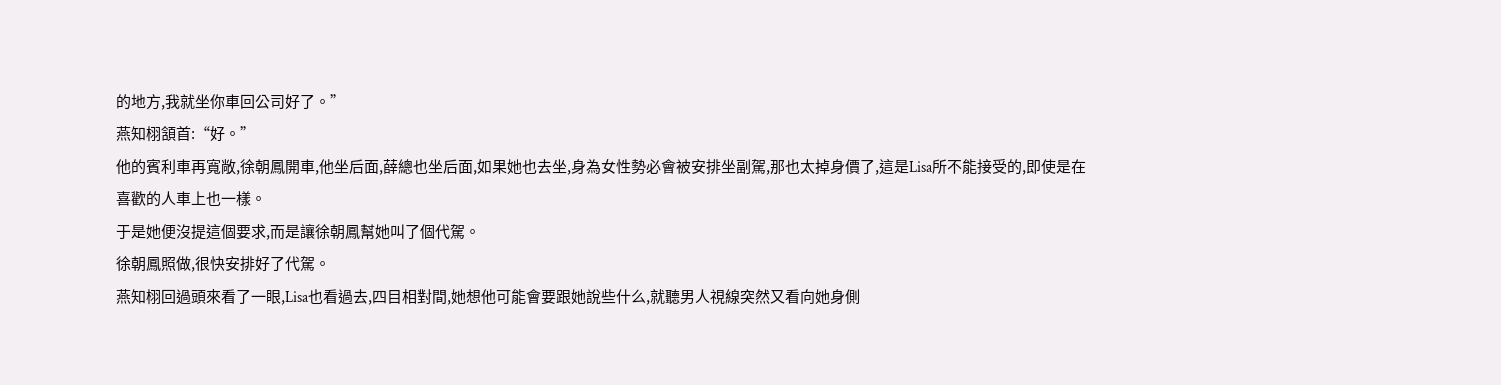的地方,我就坐你車回公司好了。”
燕知栩頷首:“好。”
他的賓利車再寬敞,徐朝鳳開車,他坐后面,薛總也坐后面,如果她也去坐,身為女性勢必會被安排坐副駕,那也太掉身價了,這是Lisa所不能接受的,即使是在喜歡的人車上也一樣。
于是她便沒提這個要求,而是讓徐朝鳳幫她叫了個代駕。
徐朝鳳照做,很快安排好了代駕。
燕知栩回過頭來看了一眼,Lisa也看過去,四目相對間,她想他可能會要跟她說些什么,就聽男人視線突然又看向她身側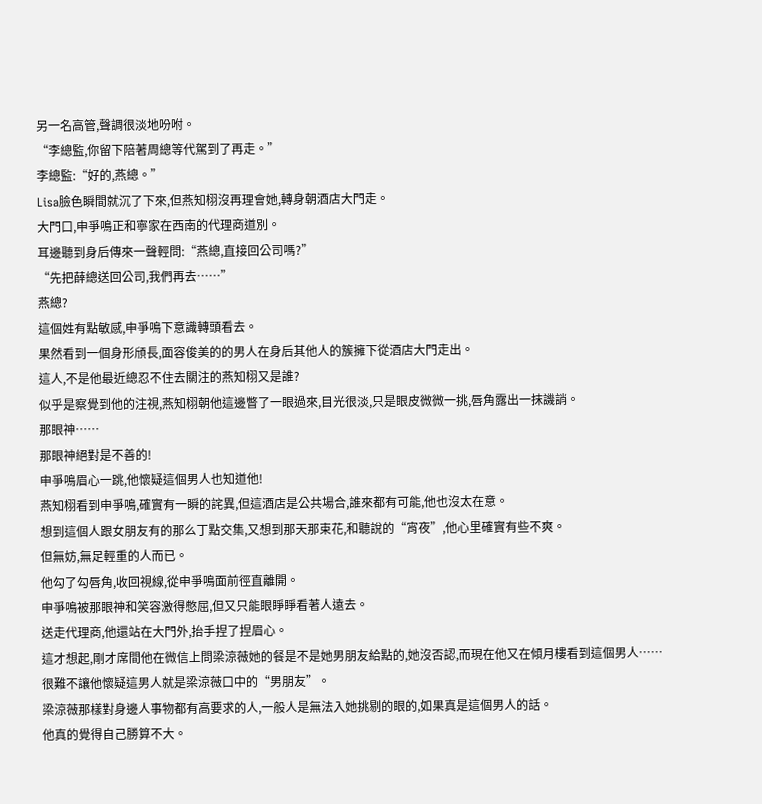另一名高管,聲調很淡地吩咐。
“李總監,你留下陪著周總等代駕到了再走。”
李總監:“好的,燕總。”
Lisa臉色瞬間就沉了下來,但燕知栩沒再理會她,轉身朝酒店大門走。
大門口,申爭鳴正和寧家在西南的代理商道別。
耳邊聽到身后傳來一聲輕問:“燕總,直接回公司嗎?”
“先把薛總送回公司,我們再去……”
燕總?
這個姓有點敏感,申爭鳴下意識轉頭看去。
果然看到一個身形頎長,面容俊美的的男人在身后其他人的簇擁下從酒店大門走出。
這人,不是他最近總忍不住去關注的燕知栩又是誰?
似乎是察覺到他的注視,燕知栩朝他這邊瞥了一眼過來,目光很淡,只是眼皮微微一挑,唇角露出一抹譏誚。
那眼神……
那眼神絕對是不善的!
申爭鳴眉心一跳,他懷疑這個男人也知道他!
燕知栩看到申爭鳴,確實有一瞬的詫異,但這酒店是公共場合,誰來都有可能,他也沒太在意。
想到這個人跟女朋友有的那么丁點交集,又想到那天那束花,和聽說的“宵夜”,他心里確實有些不爽。
但無妨,無足輕重的人而已。
他勾了勾唇角,收回視線,從申爭鳴面前徑直離開。
申爭鳴被那眼神和笑容激得憋屈,但又只能眼睜睜看著人遠去。
送走代理商,他還站在大門外,抬手捏了捏眉心。
這才想起,剛才席間他在微信上問梁涼薇她的餐是不是她男朋友給點的,她沒否認,而現在他又在傾月樓看到這個男人……
很難不讓他懷疑這男人就是梁涼薇口中的“男朋友”。
梁涼薇那樣對身邊人事物都有高要求的人,一般人是無法入她挑剔的眼的,如果真是這個男人的話。
他真的覺得自己勝算不大。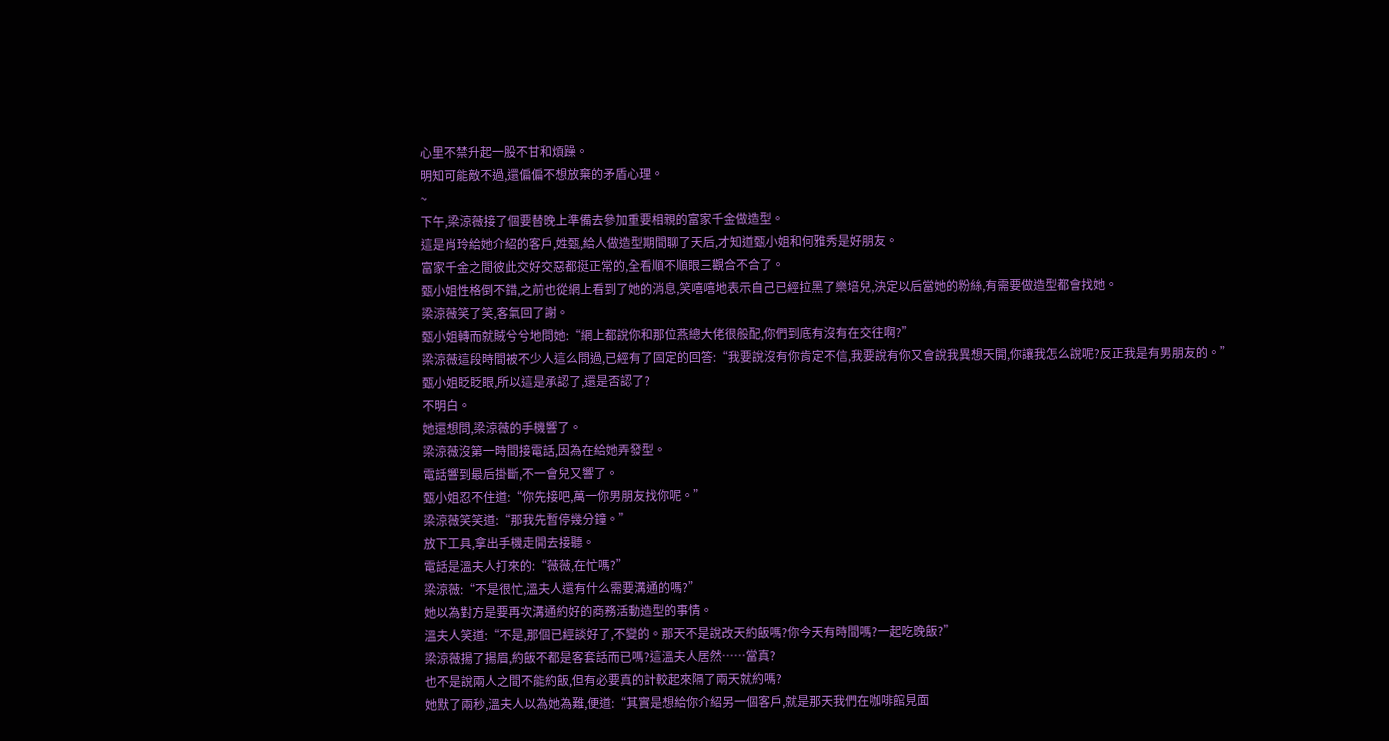心里不禁升起一股不甘和煩躁。
明知可能敵不過,還偏偏不想放棄的矛盾心理。
~
下午,梁涼薇接了個要替晚上準備去參加重要相親的富家千金做造型。
這是肖玲給她介紹的客戶,姓甄,給人做造型期間聊了天后,才知道甄小姐和何雅秀是好朋友。
富家千金之間彼此交好交惡都挺正常的,全看順不順眼三觀合不合了。
甄小姐性格倒不錯,之前也從網上看到了她的消息,笑嘻嘻地表示自己已經拉黑了樂培兒,決定以后當她的粉絲,有需要做造型都會找她。
梁涼薇笑了笑,客氣回了謝。
甄小姐轉而就賊兮兮地問她:“網上都說你和那位燕總大佬很般配,你們到底有沒有在交往啊?”
梁涼薇這段時間被不少人這么問過,已經有了固定的回答:“我要說沒有你肯定不信,我要說有你又會說我異想天開,你讓我怎么說呢?反正我是有男朋友的。”
甄小姐眨眨眼,所以這是承認了,還是否認了?
不明白。
她還想問,梁涼薇的手機響了。
梁涼薇沒第一時間接電話,因為在給她弄發型。
電話響到最后掛斷,不一會兒又響了。
甄小姐忍不住道:“你先接吧,萬一你男朋友找你呢。”
梁涼薇笑笑道:“那我先暫停幾分鐘。”
放下工具,拿出手機走開去接聽。
電話是溫夫人打來的:“薇薇,在忙嗎?”
梁涼薇:“不是很忙,溫夫人還有什么需要溝通的嗎?”
她以為對方是要再次溝通約好的商務活動造型的事情。
溫夫人笑道:“不是,那個已經談好了,不變的。那天不是說改天約飯嗎?你今天有時間嗎?一起吃晚飯?”
梁涼薇揚了揚眉,約飯不都是客套話而已嗎?這溫夫人居然……當真?
也不是說兩人之間不能約飯,但有必要真的計較起來隔了兩天就約嗎?
她默了兩秒,溫夫人以為她為難,便道:“其實是想給你介紹另一個客戶,就是那天我們在咖啡館見面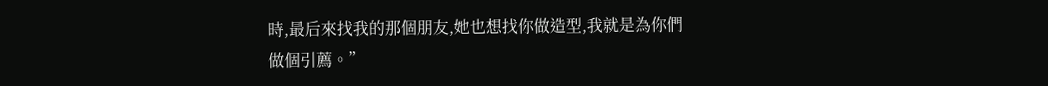時,最后來找我的那個朋友,她也想找你做造型,我就是為你們做個引薦。”